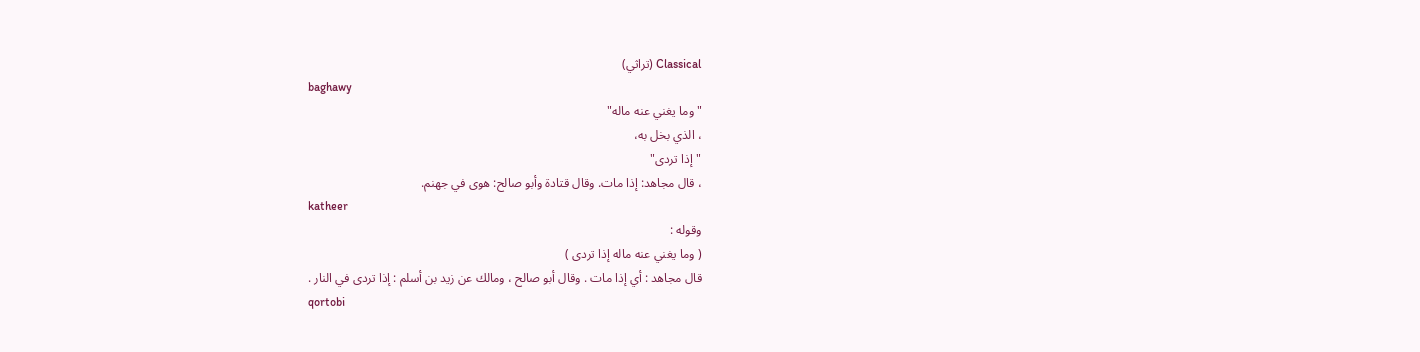Classical (تراثي)
baghawy
"وما يغني عنه ماله"
، الذي بخل به،
"إذا تردى"
، قال مجاهد: إذا مات. وقال قتادة وأبو صالح: هوى في جهنم.
katheer
وقوله :
( وما يغني عنه ماله إذا تردى )
قال مجاهد : أي إذا مات . وقال أبو صالح ، ومالك عن زيد بن أسلم : إذا تردى في النار .
qortobi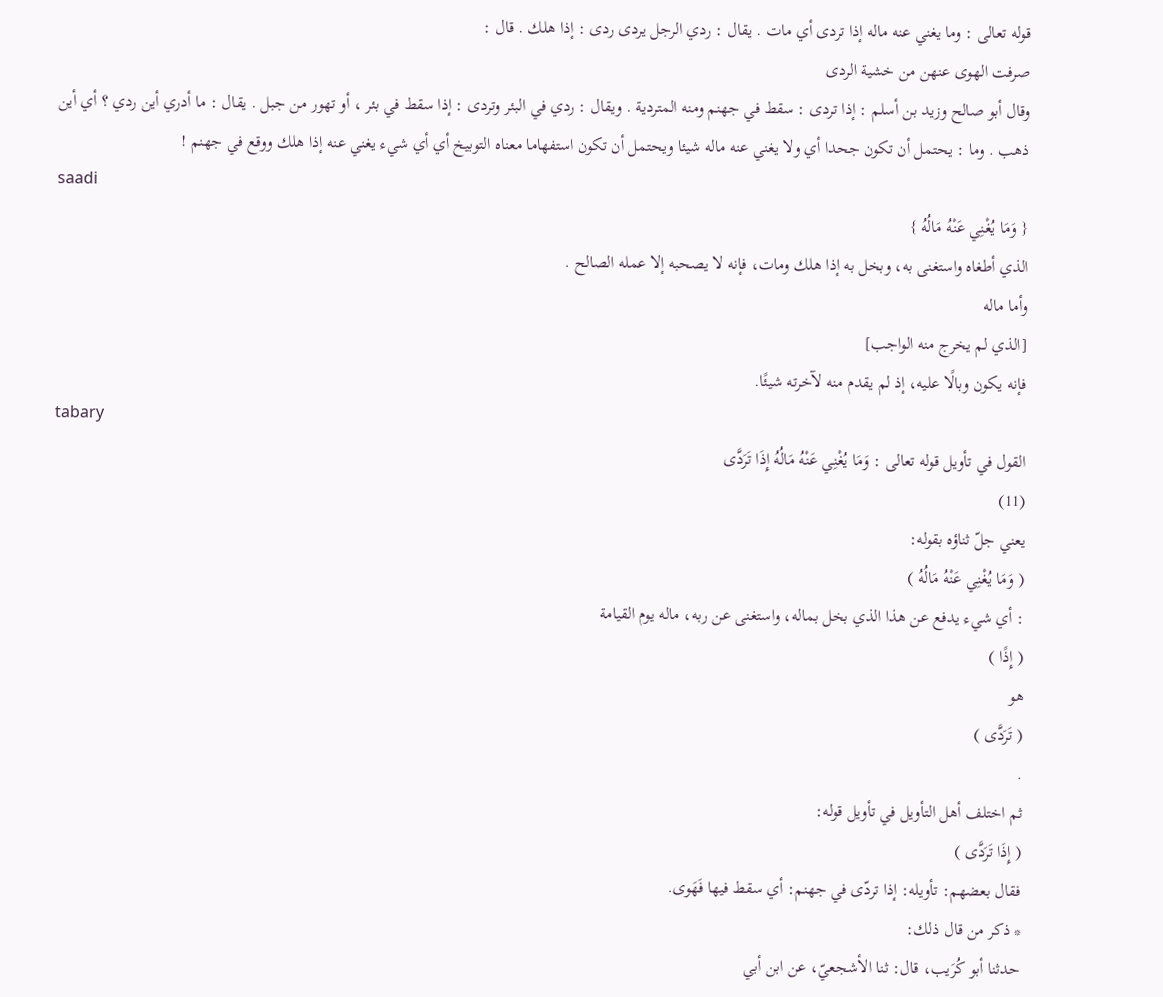قوله تعالى : وما يغني عنه ماله إذا تردى أي مات . يقال : ردي الرجل يردى ردى : إذا هلك . قال :
صرفت الهوى عنهن من خشية الردى
وقال أبو صالح وزيد بن أسلم : إذا تردى : سقط في جهنم ومنه المتردية . ويقال : ردي في البئر وتردى : إذا سقط في بئر ، أو تهور من جبل . يقال : ما أدري أين ردي ؟ أي أين ذهب . وما : يحتمل أن تكون جحدا أي ولا يغني عنه ماله شيئا ويحتمل أن تكون استفهاما معناه التوبيخ أي أي شيء يغني عنه إذا هلك ووقع في جهنم !
saadi
{ وَمَا يُغْنِي عَنْهُ مَالُهُ }
الذي أطغاه واستغنى به، وبخل به إذا هلك ومات، فإنه لا يصحبه إلا عمله الصالح .
وأما ماله
[الذي لم يخرج منه الواجب]
فإنه يكون وبالًا عليه، إذ لم يقدم منه لآخرته شيئًا.
tabary
القول في تأويل قوله تعالى : وَمَا يُغْنِي عَنْهُ مَالُهُ إِذَا تَرَدَّى
(11)
يعني جلّ ثناؤه بقوله:
( وَمَا يُغْنِي عَنْهُ مَالُهُ )
: أي شيء يدفع عن هذا الذي بخل بماله، واستغنى عن ربه، ماله يوم القيامة
( إِذًا )
هو
( تَرَدَّى )
.
ثم اختلف أهل التأويل في تأويل قوله:
( إِذَا تَرَدَّى )
فقال بعضهم: تأويله: إذا تردّى في جهنم: أي سقط فيها فَهَوى.
* ذكر من قال ذلك:
حدثنا أبو كُرَيب، قال: ثنا الأشجعيّ، عن ابن أبي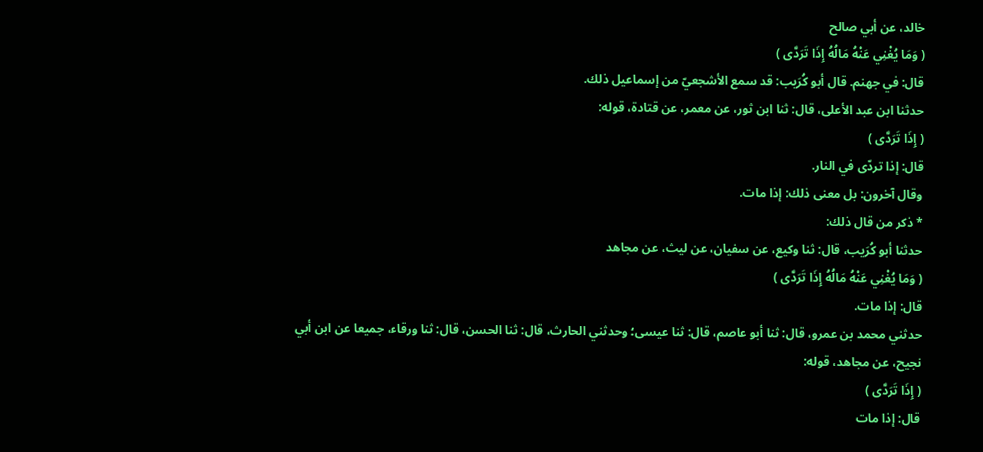خالد، عن أبي صالح
( وَمَا يُغْنِي عَنْهُ مَالُهُ إِذَا تَرَدَّى )
قال: في جهنم. قال أبو كُرَيب: قد سمع الأشجعيّ من إسماعيل ذلك.
حدثنا ابن عبد الأعلى، قال: ثنا ابن ثور، عن معمر، عن قتادة، قوله:
( إِذَا تَرَدَّى )
قال: إذا تردّى في النار.
وقال آخرون: بل معنى ذلك: إذا مات.
* ذكر من قال ذلك:
حدثنا أبو كُرَيب، قال: ثنا وكيع، عن سفيان، عن ليث، عن مجاهد
( وَمَا يُغْنِي عَنْهُ مَالُهُ إِذَا تَرَدَّى )
قال: إذا مات.
حدثني محمد بن عمرو، قال: ثنا أبو عاصم، قال: ثنا عيسى؛ وحدثني الحارث، قال: ثنا الحسن، قال: ثنا ورقاء، جميعا عن ابن أبي نجيح، عن مجاهد، قوله:
( إِذَا تَرَدَّى )
قال: إذا مات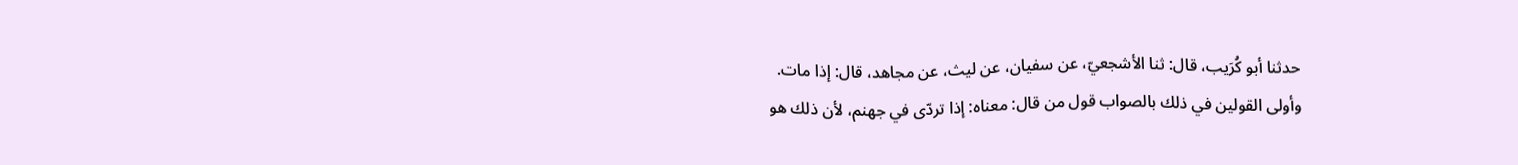حدثنا أبو كُرَيب، قال: ثنا الأشجعيّ، عن سفيان، عن ليث، عن مجاهد، قال: إذا مات.
وأولى القولين في ذلك بالصواب قول من قال: معناه: إذا تردّى في جهنم، لأن ذلك هو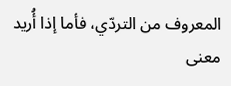المعروف من التردّي، فأما إذا أُريد معنى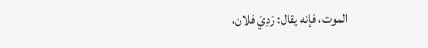الموت، فإنه يقال: رَدِيَ فلان،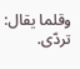وقلما يقال: تردّى.